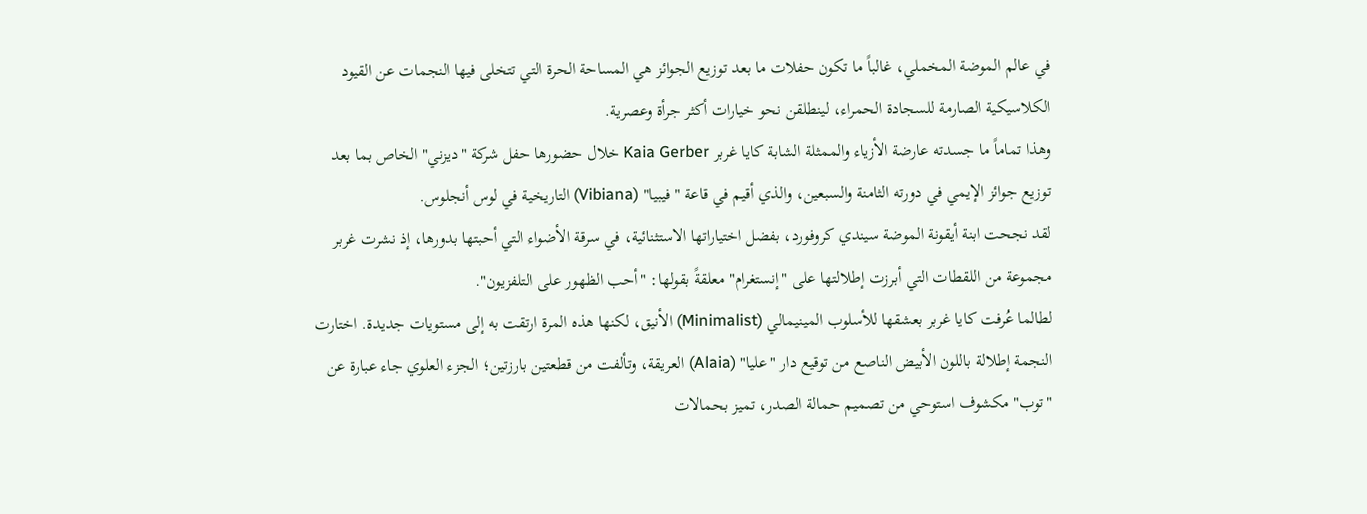في عالم الموضة المخملي، غالباً ما تكون حفلات ما بعد توزيع الجوائز هي المساحة الحرة التي تتخلى فيها النجمات عن القيود الكلاسيكية الصارمة للسجادة الحمراء، لينطلقن نحو خيارات أكثر جرأة وعصرية.
وهذا تماماً ما جسدته عارضة الأزياء والممثلة الشابة كايا غربر Kaia Gerber خلال حضورها حفل شركة "ديزني" الخاص بما بعد توزيع جوائز الإيمي في دورته الثامنة والسبعين، والذي أقيم في قاعة "فيبيا" (Vibiana) التاريخية في لوس أنجلوس.
لقد نجحت ابنة أيقونة الموضة سيندي كروفورد، بفضل اختياراتها الاستثنائية، في سرقة الأضواء التي أحبتها بدورها، إذ نشرت غربر مجموعة من اللقطات التي أبرزت إطلالتها على "إنستغرام" معلقةً بقولها: "أحب الظهور على التلفزيون".
لطالما عُرفت كايا غربر بعشقها للأسلوب المينيمالي (Minimalist) الأنيق، لكنها هذه المرة ارتقت به إلى مستويات جديدة. اختارت النجمة إطلالة باللون الأبيض الناصع من توقيع دار "عليا" (Alaia) العريقة، وتألفت من قطعتين بارزتين؛ الجزء العلوي جاء عبارة عن "توب" مكشوف استوحي من تصميم حمالة الصدر، تميز بحمالات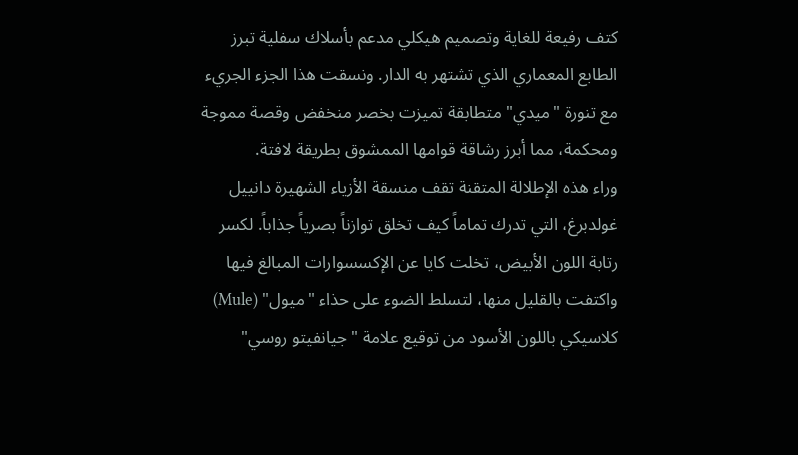كتف رفيعة للغاية وتصميم هيكلي مدعم بأسلاك سفلية تبرز الطابع المعماري الذي تشتهر به الدار. ونسقت هذا الجزء الجريء مع تنورة "ميدي" متطابقة تميزت بخصر منخفض وقصة مموجة ومحكمة، مما أبرز رشاقة قوامها الممشوق بطريقة لافتة.
وراء هذه الإطلالة المتقنة تقف منسقة الأزياء الشهيرة دانييل غولدبرغ، التي تدرك تماماً كيف تخلق توازناً بصرياً جذاباً. لكسر رتابة اللون الأبيض، تخلت كايا عن الإكسسوارات المبالغ فيها واكتفت بالقليل منها، لتسلط الضوء على حذاء "ميول" (Mule) كلاسيكي باللون الأسود من توقيع علامة "جيانفيتو روسي"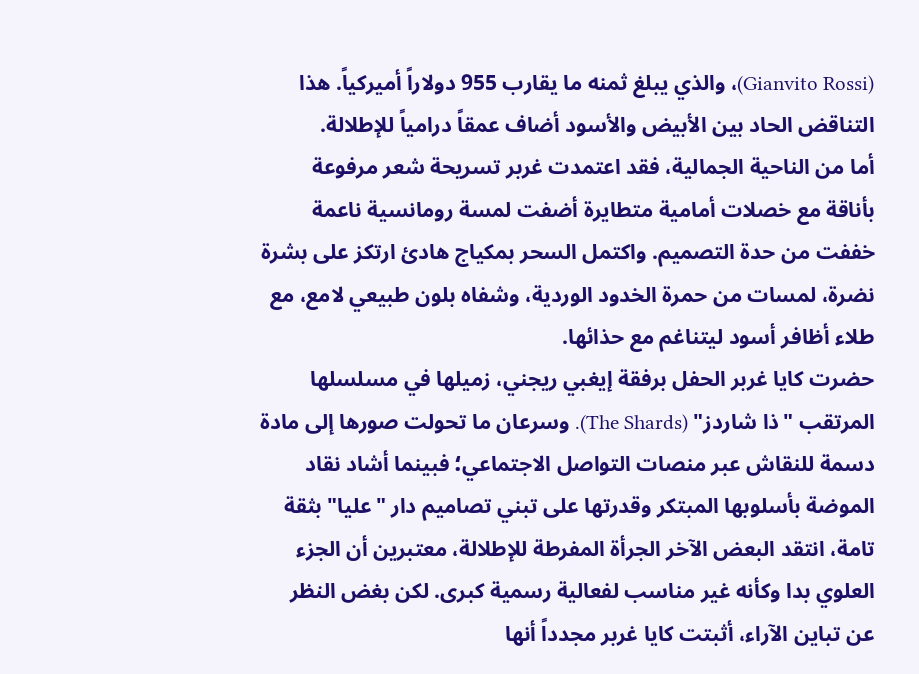(Gianvito Rossi)، والذي يبلغ ثمنه ما يقارب 955 دولاراً أميركياً. هذا التناقض الحاد بين الأبيض والأسود أضاف عمقاً درامياً للإطلالة.
أما من الناحية الجمالية، فقد اعتمدت غربر تسريحة شعر مرفوعة بأناقة مع خصلات أمامية متطايرة أضفت لمسة رومانسية ناعمة خففت من حدة التصميم. واكتمل السحر بمكياج هادئ ارتكز على بشرة نضرة، لمسات من حمرة الخدود الوردية، وشفاه بلون طبيعي لامع، مع طلاء أظافر أسود ليتناغم مع حذائها.
حضرت كايا غربر الحفل برفقة إيغبي ريجني، زميلها في مسلسلها المرتقب "ذا شاردز" (The Shards). وسرعان ما تحولت صورها إلى مادة دسمة للنقاش عبر منصات التواصل الاجتماعي؛ فبينما أشاد نقاد الموضة بأسلوبها المبتكر وقدرتها على تبني تصاميم دار "عليا" بثقة تامة، انتقد البعض الآخر الجرأة المفرطة للإطلالة، معتبرين أن الجزء العلوي بدا وكأنه غير مناسب لفعالية رسمية كبرى. لكن بغض النظر عن تباين الآراء، أثبتت كايا غربر مجدداً أنها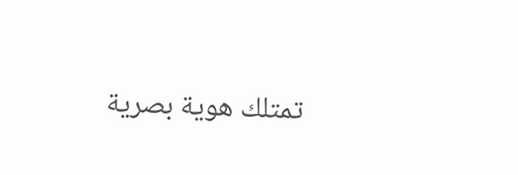تمتلك هوية بصرية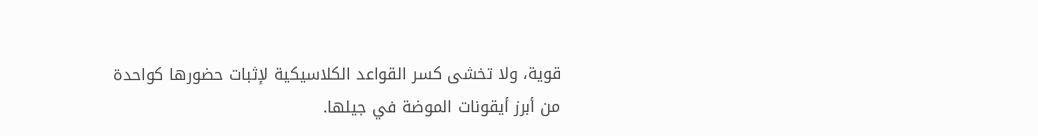قوية، ولا تخشى كسر القواعد الكلاسيكية لإثبات حضورها كواحدة من أبرز أيقونات الموضة في جيلها.